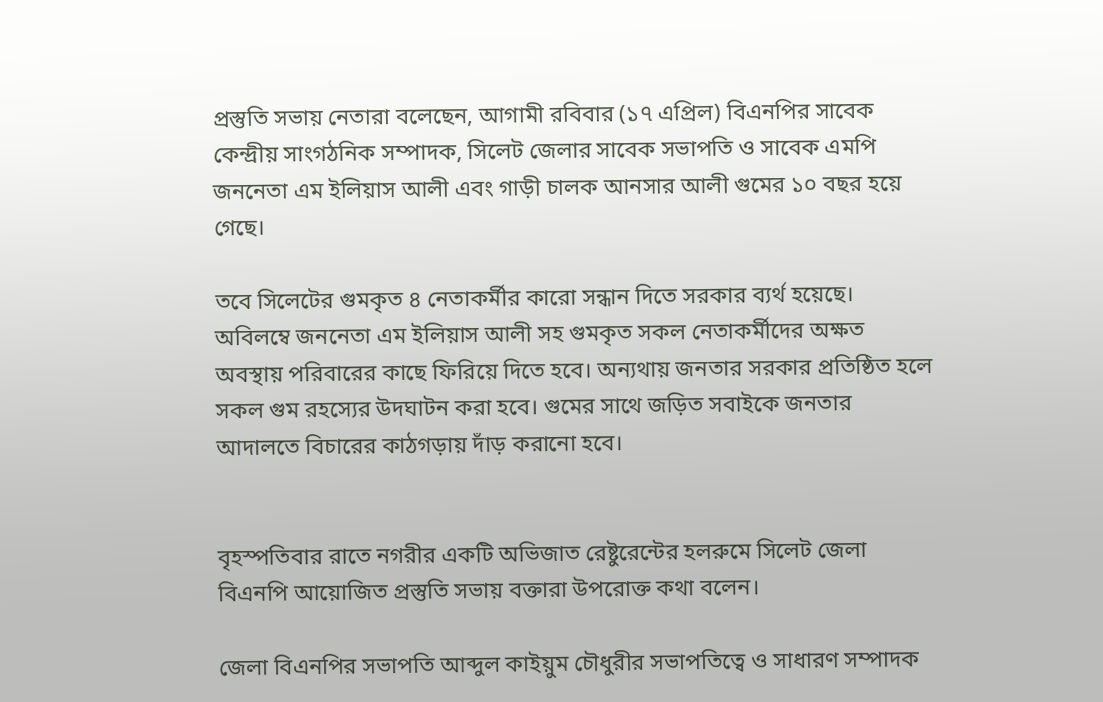প্রস্তুতি সভায় নেতারা বলেছেন, আগামী রবিবার (১৭ এপ্রিল) বিএনপির সাবেক কেন্দ্রীয় সাংগঠনিক সম্পাদক, সিলেট জেলার সাবেক সভাপতি ও সাবেক এমপি জননেতা এম ইলিয়াস আলী এবং গাড়ী চালক আনসার আলী গুমের ১০ বছর হয়ে গেছে।

তবে সিলেটের গুমকৃত ৪ নেতাকর্মীর কারো সন্ধান দিতে সরকার ব্যর্থ হয়েছে। অবিলম্বে জননেতা এম ইলিয়াস আলী সহ গুমকৃত সকল নেতাকর্মীদের অক্ষত অবস্থায় পরিবারের কাছে ফিরিয়ে দিতে হবে। অন্যথায় জনতার সরকার প্রতিষ্ঠিত হলে সকল গুম রহস্যের উদঘাটন করা হবে। গুমের সাথে জড়িত সবাইকে জনতার আদালতে বিচারের কাঠগড়ায় দাঁড় করানো হবে।


বৃহস্পতিবার রাতে নগরীর একটি অভিজাত রেষ্টুরেন্টের হলরুমে সিলেট জেলা বিএনপি আয়োজিত প্রস্তুতি সভায় বক্তারা উপরোক্ত কথা বলেন।

জেলা বিএনপির সভাপতি আব্দুল কাইয়ুম চৌধুরীর সভাপতিত্বে ও সাধারণ সম্পাদক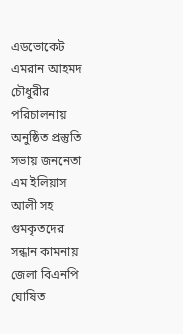এডভোকেট এমরান আহমদ চৌধুরীর পরিচালনায় অনুষ্ঠিত প্রস্তুতি সভায় জননেতা এম ইলিয়াস আলী সহ গুমকৃতদের সন্ধান কামনায় জেলা বিএনপি ঘোষিত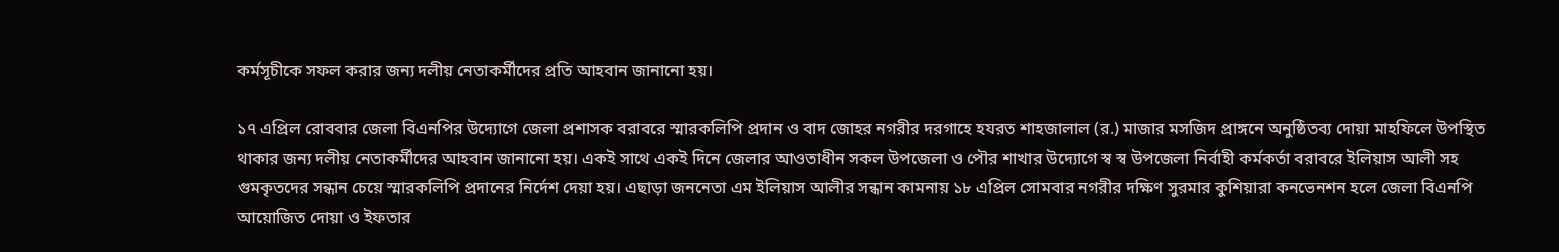কর্মসূচীকে সফল করার জন্য দলীয় নেতাকর্মীদের প্রতি আহবান জানানো হয়।

১৭ এপ্রিল রোববার জেলা বিএনপির উদ্যোগে জেলা প্রশাসক বরাবরে স্মারকলিপি প্রদান ও বাদ জোহর নগরীর দরগাহে হযরত শাহজালাল (র.) মাজার মসজিদ প্রাঙ্গনে অনুষ্ঠিতব্য দোয়া মাহফিলে উপস্থিত থাকার জন্য দলীয় নেতাকর্মীদের আহবান জানানো হয়। একই সাথে একই দিনে জেলার আওতাধীন সকল উপজেলা ও পৌর শাখার উদ্যোগে স্ব স্ব উপজেলা নির্বাহী কর্মকর্তা বরাবরে ইলিয়াস আলী সহ গুমকৃতদের সন্ধান চেয়ে স্মারকলিপি প্রদানের নির্দেশ দেয়া হয়। এছাড়া জননেতা এম ইলিয়াস আলীর সন্ধান কামনায় ১৮ এপ্রিল সোমবার নগরীর দক্ষিণ সুরমার কুশিয়ারা কনভেনশন হলে জেলা বিএনপি আয়োজিত দোয়া ও ইফতার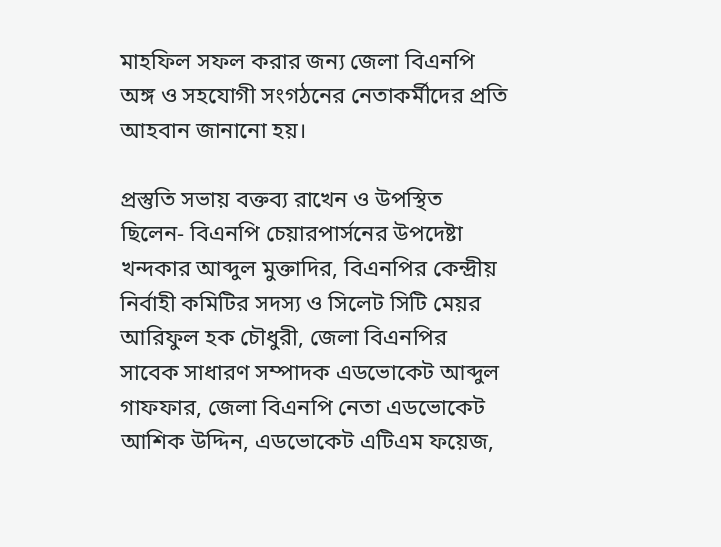মাহফিল সফল করার জন্য জেলা বিএনপি অঙ্গ ও সহযোগী সংগঠনের নেতাকর্মীদের প্রতি আহবান জানানো হয়।

প্রস্তুতি সভায় বক্তব্য রাখেন ও উপস্থিত ছিলেন- বিএনপি চেয়ারপার্সনের উপদেষ্টা খন্দকার আব্দুল মুক্তাদির, বিএনপির কেন্দ্রীয় নির্বাহী কমিটির সদস্য ও সিলেট সিটি মেয়র আরিফুল হক চৌধুরী, জেলা বিএনপির সাবেক সাধারণ সম্পাদক এডভোকেট আব্দুল গাফফার, জেলা বিএনপি নেতা এডভোকেট আশিক উদ্দিন, এডভোকেট এটিএম ফয়েজ,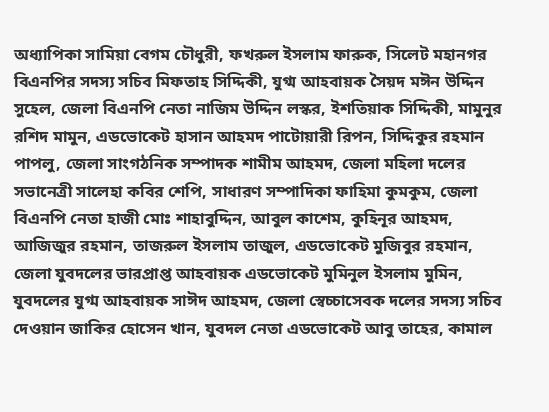অধ্যাপিকা সামিয়া বেগম চৌধুরী, ফখরুল ইসলাম ফারুক, সিলেট মহানগর বিএনপির সদস্য সচিব মিফতাহ সিদ্দিকী, যুগ্ম আহবায়ক সৈয়দ মঈন উদ্দিন সুহেল, জেলা বিএনপি নেতা নাজিম উদ্দিন লস্কর, ইশতিয়াক সিদ্দিকী, মামুনুর রশিদ মামুন, এডভোকেট হাসান আহমদ পাটোয়ারী রিপন, সিদ্দিকুর রহমান পাপলু, জেলা সাংগঠনিক সম্পাদক শামীম আহমদ, জেলা মহিলা দলের সভানেত্রী সালেহা কবির শেপি, সাধারণ সম্পাদিকা ফাহিমা কুমকুম, জেলা বিএনপি নেতা হাজী মোঃ শাহাবুদ্দিন, আবুল কাশেম, কুহিনূর আহমদ, আজিজুর রহমান, তাজরুল ইসলাম তাজুল, এডভোকেট মুজিবুর রহমান, জেলা যুবদলের ভারপ্রাপ্ত আহবায়ক এডভোকেট মুমিনুল ইসলাম মুমিন, যুবদলের যুগ্ম আহবায়ক সাঈদ আহমদ, জেলা স্বেচ্চাসেবক দলের সদস্য সচিব দেওয়ান জাকির হোসেন খান, যুবদল নেতা এডভোকেট আবু তাহের, কামাল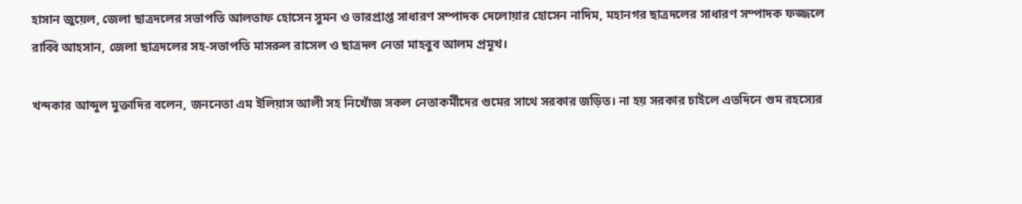হাসান জুয়েল, জেলা ছাত্রদলের সভাপতি আলতাফ হোসেন সুমন ও ভারপ্রাপ্ত সাধারণ সম্পাদক দেলোয়ার হোসেন নাদিম, মহানগর ছাত্রদলের সাধারণ সম্পাদক ফজ্জলে রাব্বি আহসান, জেলা ছাত্রদলের সহ-সভাপতি মাসরুল রাসেল ও ছাত্রদল নেতা মাহবুব আলম প্রমূখ।

খন্দকার আব্দুল মুক্তাদির বলেন, জননেতা এম ইলিয়াস আলী সহ নিখোঁজ সকল নেতাকর্মীদের গুমের সাথে সরকার জড়িত। না হয় সরকার চাইলে এতদিনে গুম রহস্যের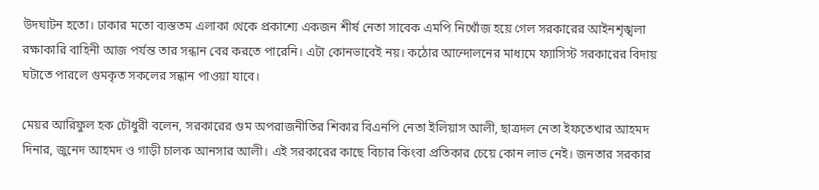উদঘাটন হতো। ঢাকার মতো ব্যস্ততম এলাকা থেকে প্রকাশ্যে একজন শীর্ষ নেতা সাবেক এমপি নিখোঁজ হয়ে গেল সরকারের আইনশৃঙ্খলা রক্ষাকারি বাহিনী আজ পর্যন্ত তার সন্ধান বের করতে পারেনি। এটা কোনভাবেই নয়। কঠোর আন্দোলনের মাধ্যমে ফ্যাসিস্ট সরকারের বিদায় ঘটাতে পারলে গুমকৃত সকলের সন্ধান পাওয়া যাবে।

মেয়র আরিফুল হক চৌধুরী বলেন, সরকারের গুম অপরাজনীতির শিকার বিএনপি নেতা ইলিয়াস আলী, ছাত্রদল নেতা ইফতেখার আহমদ দিনার, জুনেদ আহমদ ও গাড়ী চালক আনসার আলী। এই সরকারের কাছে বিচার কিংবা প্রতিকার চেয়ে কোন লাভ নেই। জনতার সরকার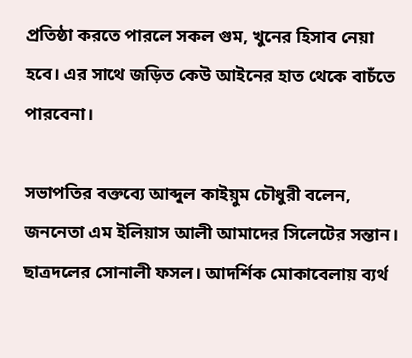প্রতিষ্ঠা করতে পারলে সকল গুম, খুনের হিসাব নেয়া হবে। এর সাথে জড়িত কেউ আইনের হাত থেকে বাচঁতে পারবেনা।

সভাপতির বক্তব্যে আব্দুল কাইয়ুম চৌধুরী বলেন, জননেতা এম ইলিয়াস আলী আমাদের সিলেটের সন্তান। ছাত্রদলের সোনালী ফসল। আদর্শিক মোকাবেলায় ব্যর্থ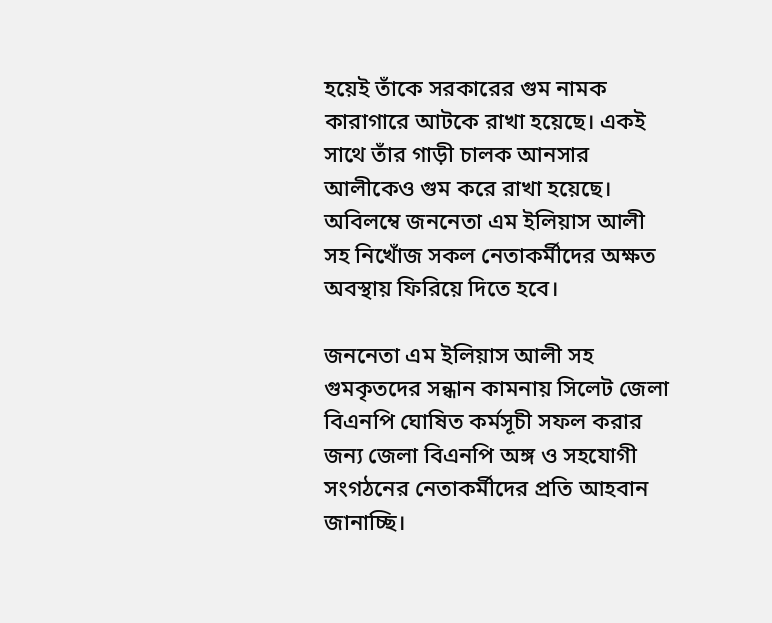হয়েই তাঁকে সরকারের গুম নামক কারাগারে আটকে রাখা হয়েছে। একই সাথে তাঁর গাড়ী চালক আনসার আলীকেও গুম করে রাখা হয়েছে। অবিলম্বে জননেতা এম ইলিয়াস আলী সহ নিখোঁজ সকল নেতাকর্মীদের অক্ষত অবস্থায় ফিরিয়ে দিতে হবে।

জননেতা এম ইলিয়াস আলী সহ গুমকৃতদের সন্ধান কামনায় সিলেট জেলা বিএনপি ঘোষিত কর্মসূচী সফল করার জন্য জেলা বিএনপি অঙ্গ ও সহযোগী সংগঠনের নেতাকর্মীদের প্রতি আহবান জানাচ্ছি।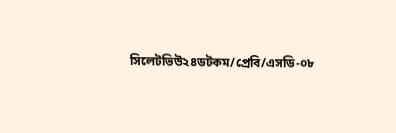সিলেটভিউ২৪ডটকম/প্রেবি/এসডি-০৮